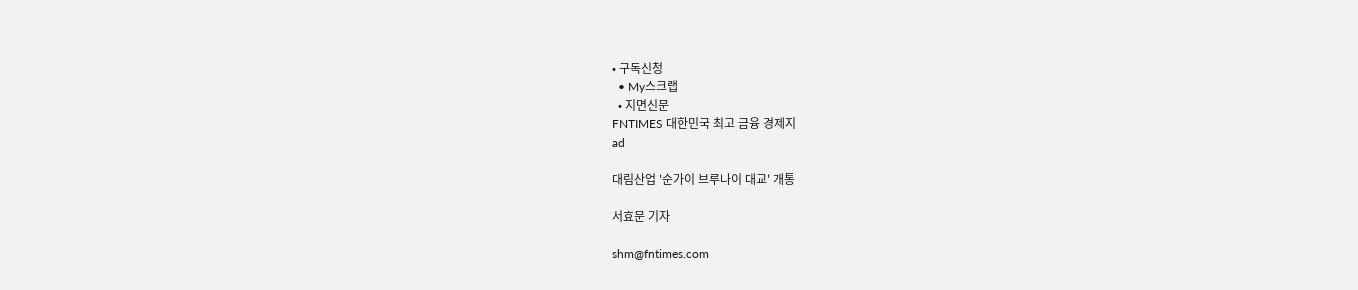• 구독신청
  • My스크랩
  • 지면신문
FNTIMES 대한민국 최고 금융 경제지
ad

대림산업 '순가이 브루나이 대교' 개통

서효문 기자

shm@fntimes.com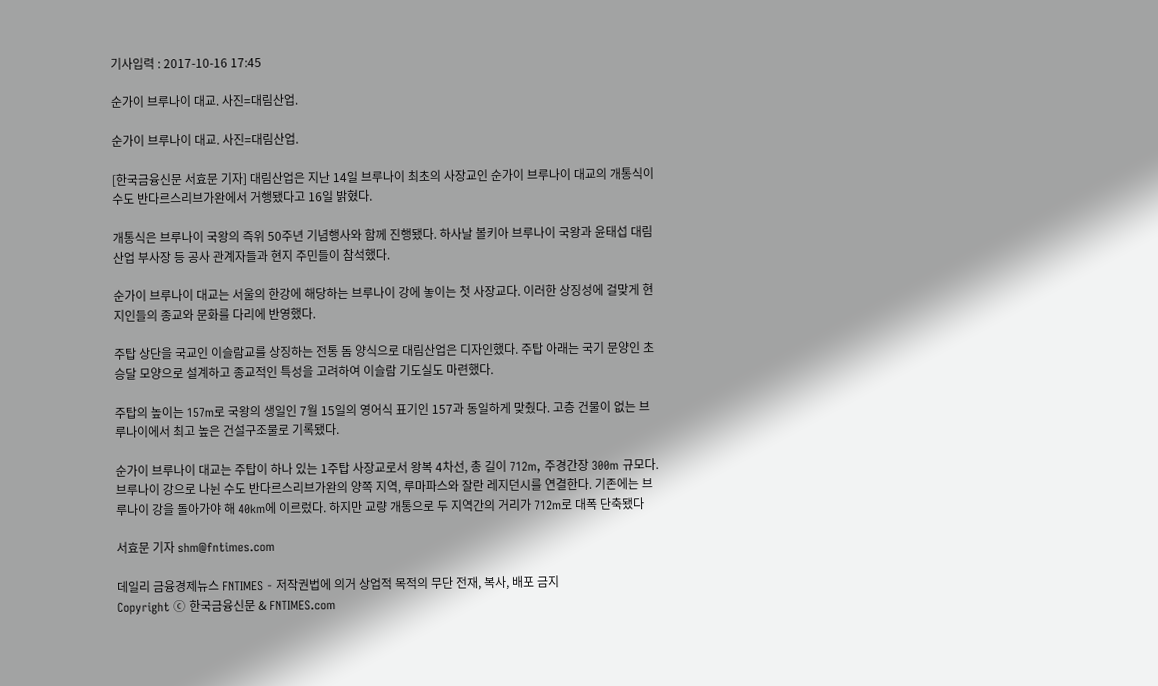기사입력 : 2017-10-16 17:45

순가이 브루나이 대교. 사진=대림산업.

순가이 브루나이 대교. 사진=대림산업.

[한국금융신문 서효문 기자] 대림산업은 지난 14일 브루나이 최초의 사장교인 순가이 브루나이 대교의 개통식이 수도 반다르스리브가완에서 거행됐다고 16일 밝혔다.

개통식은 브루나이 국왕의 즉위 50주년 기념행사와 함께 진행됐다. 하사날 볼키아 브루나이 국왕과 윤태섭 대림산업 부사장 등 공사 관계자들과 현지 주민들이 참석했다.

순가이 브루나이 대교는 서울의 한강에 해당하는 브루나이 강에 놓이는 첫 사장교다. 이러한 상징성에 걸맞게 현지인들의 종교와 문화를 다리에 반영했다.

주탑 상단을 국교인 이슬람교를 상징하는 전통 돔 양식으로 대림산업은 디자인했다. 주탑 아래는 국기 문양인 초승달 모양으로 설계하고 종교적인 특성을 고려하여 이슬람 기도실도 마련했다.

주탑의 높이는 157m로 국왕의 생일인 7월 15일의 영어식 표기인 157과 동일하게 맞췄다. 고층 건물이 없는 브루나이에서 최고 높은 건설구조물로 기록됐다.

순가이 브루나이 대교는 주탑이 하나 있는 1주탑 사장교로서 왕복 4차선, 총 길이 712m, 주경간장 300m 규모다. 브루나이 강으로 나뉜 수도 반다르스리브가완의 양쪽 지역, 루마파스와 잘란 레지던시를 연결한다. 기존에는 브루나이 강을 돌아가야 해 40km에 이르렀다. 하지만 교량 개통으로 두 지역간의 거리가 712m로 대폭 단축됐다

서효문 기자 shm@fntimes.com

데일리 금융경제뉴스 FNTIMES - 저작권법에 의거 상업적 목적의 무단 전재, 복사, 배포 금지
Copyright ⓒ 한국금융신문 & FNTIMES.com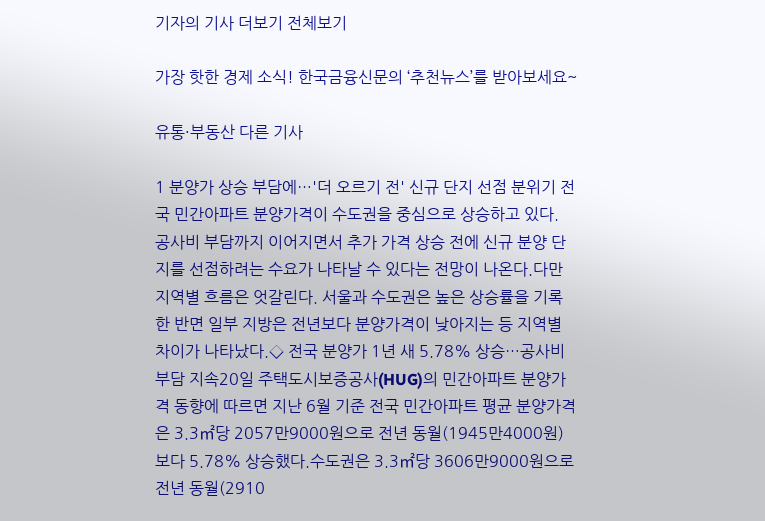기자의 기사 더보기 전체보기

가장 핫한 경제 소식! 한국금융신문의 ‘추천뉴스’를 받아보세요~

유통·부동산 다른 기사

1 분양가 상승 부담에…'더 오르기 전' 신규 단지 선점 분위기 전국 민간아파트 분양가격이 수도권을 중심으로 상승하고 있다. 공사비 부담까지 이어지면서 추가 가격 상승 전에 신규 분양 단지를 선점하려는 수요가 나타날 수 있다는 전망이 나온다.다만 지역별 흐름은 엇갈린다. 서울과 수도권은 높은 상승률을 기록한 반면 일부 지방은 전년보다 분양가격이 낮아지는 등 지역별 차이가 나타났다.◇ 전국 분양가 1년 새 5.78% 상승…공사비 부담 지속20일 주택도시보증공사(HUG)의 민간아파트 분양가격 동향에 따르면 지난 6월 기준 전국 민간아파트 평균 분양가격은 3.3㎡당 2057만9000원으로 전년 동월(1945만4000원)보다 5.78% 상승했다.수도권은 3.3㎡당 3606만9000원으로 전년 동월(2910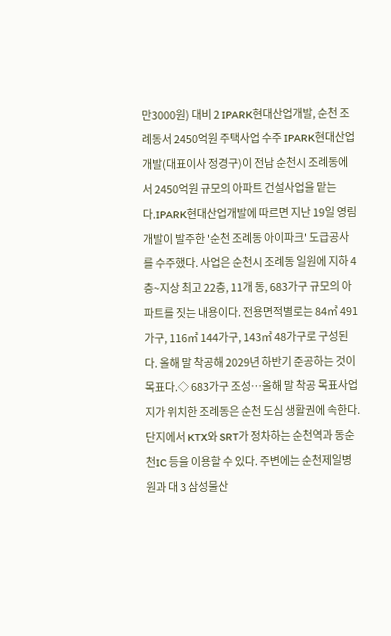만3000원) 대비 2 IPARK현대산업개발, 순천 조례동서 2450억원 주택사업 수주 IPARK현대산업개발(대표이사 정경구)이 전남 순천시 조례동에서 2450억원 규모의 아파트 건설사업을 맡는다.IPARK현대산업개발에 따르면 지난 19일 영림개발이 발주한 '순천 조례동 아이파크' 도급공사를 수주했다. 사업은 순천시 조례동 일원에 지하 4층~지상 최고 22층, 11개 동, 683가구 규모의 아파트를 짓는 내용이다. 전용면적별로는 84㎡ 491가구, 116㎡ 144가구, 143㎡ 48가구로 구성된다. 올해 말 착공해 2029년 하반기 준공하는 것이 목표다.◇ 683가구 조성…올해 말 착공 목표사업지가 위치한 조례동은 순천 도심 생활권에 속한다. 단지에서 KTX와 SRT가 정차하는 순천역과 동순천IC 등을 이용할 수 있다. 주변에는 순천제일병원과 대 3 삼성물산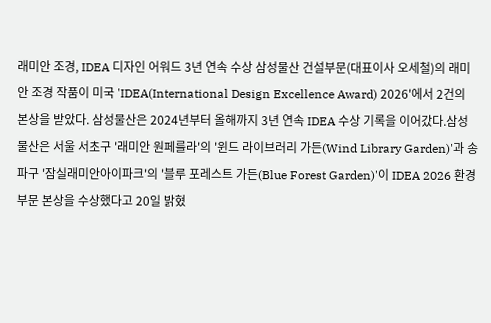래미안 조경, IDEA 디자인 어워드 3년 연속 수상 삼성물산 건설부문(대표이사 오세철)의 래미안 조경 작품이 미국 'IDEA(International Design Excellence Award) 2026'에서 2건의 본상을 받았다. 삼성물산은 2024년부터 올해까지 3년 연속 IDEA 수상 기록을 이어갔다.삼성물산은 서울 서초구 '래미안 원페를라'의 '윈드 라이브러리 가든(Wind Library Garden)'과 송파구 '잠실래미안아이파크'의 '블루 포레스트 가든(Blue Forest Garden)'이 IDEA 2026 환경 부문 본상을 수상했다고 20일 밝혔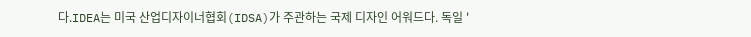다.IDEA는 미국 산업디자이너협회(IDSA)가 주관하는 국제 디자인 어워드다. 독일 '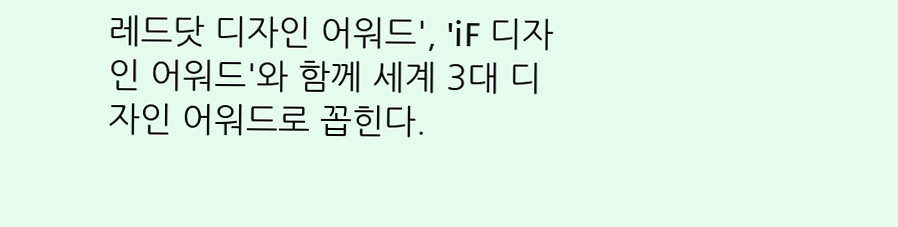레드닷 디자인 어워드', 'iF 디자인 어워드'와 함께 세계 3대 디자인 어워드로 꼽힌다.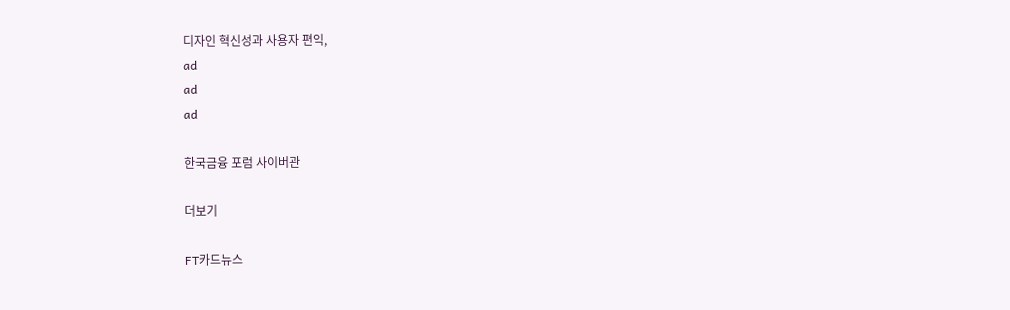디자인 혁신성과 사용자 편익,
ad
ad
ad

한국금융 포럼 사이버관

더보기

FT카드뉴스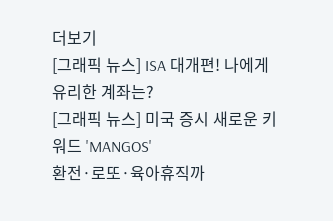더보기
[그래픽 뉴스] ISA 대개편! 나에게 유리한 계좌는?
[그래픽 뉴스] 미국 증시 새로운 키워드 'MANGOS'
환전·로또·육아휴직까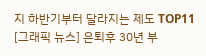지 하반기부터 달라지는 제도 TOP11
[그래픽 뉴스] 은퇴후 30년 부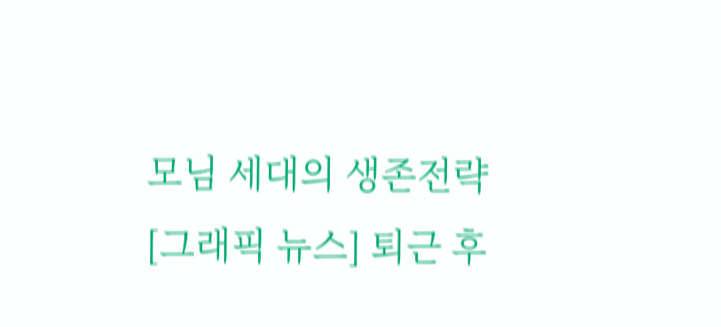모님 세대의 생존전략
[그래픽 뉴스] 퇴근 후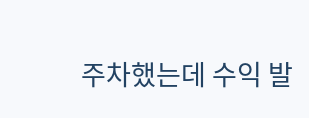주차했는데 수익 발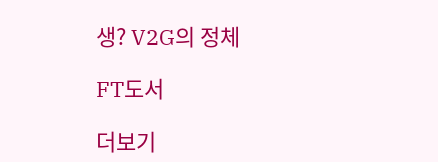생? V2G의 정체

FT도서

더보기